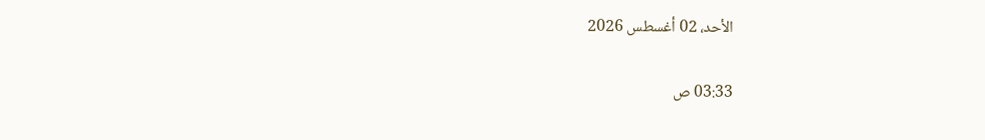الأحد، 02 أغسطس 2026

03:33 ص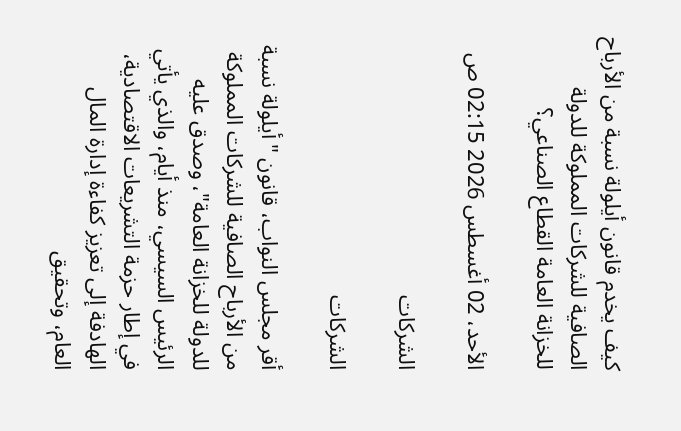كيف يخدم قانون أيلولة نسبة من الأرباح الصافية للشركات المملوكة للدولة للخزانة العامة القطاع الصناعي؟

الأحد، 02 أغسطس 2026 02:15 ص

الشركات

الشركات

أقر مجلس النواب، قانون "أيلولة نسبة من الأرباح الصافية للشركات المملوكة للدولة للخزانة العامة"، وصدق عليه الرئيس السيسي، منذ أيام، والذي يأتي في إطار حزمة التشريعات الاقتصادية، الهادفة إلى تعزيز كفاءة إدارة المال العام، وتحقيق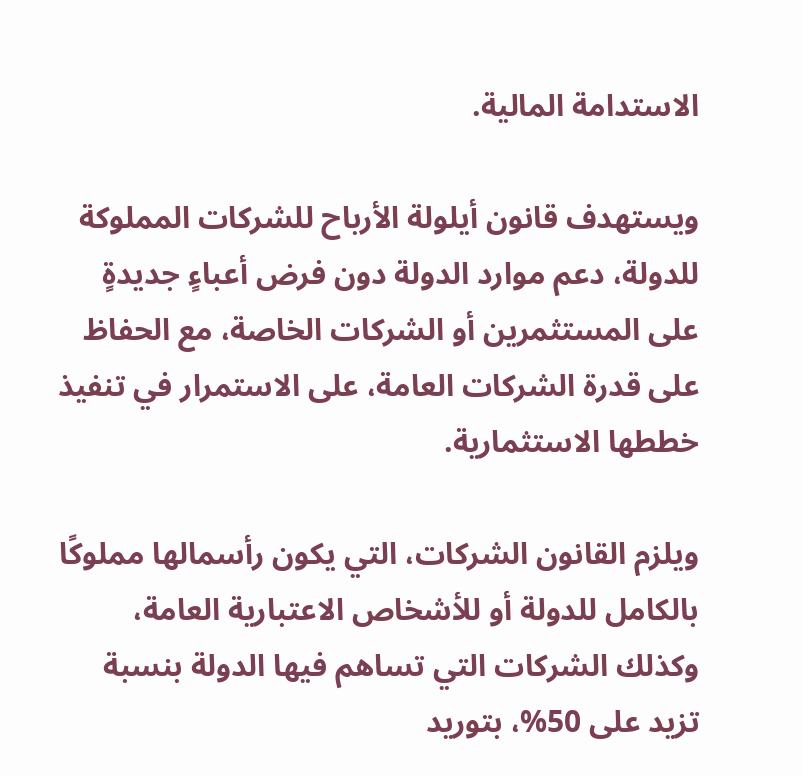الاستدامة المالية.

ويستهدف قانون أيلولة الأرباح للشركات المملوكة للدولة، دعم موارد الدولة دون فرض أعباءٍ جديدةٍ على المستثمرين أو الشركات الخاصة، مع الحفاظ على قدرة الشركات العامة، على الاستمرار في تنفيذ خططها الاستثمارية.

ويلزم القانون الشركات، التي يكون رأسمالها مملوكًا بالكامل للدولة أو للأشخاص الاعتبارية العامة، وكذلك الشركات التي تساهم فيها الدولة بنسبة تزيد على 50%، بتوريد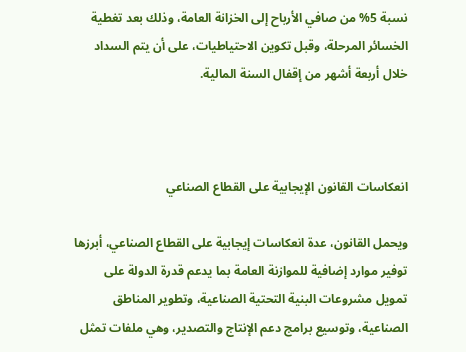نسبة 5% من صافي الأرباح إلى الخزانة العامة، وذلك بعد تغطية الخسائر المرحلة، وقبل تكوين الاحتياطيات، على أن يتم السداد خلال أربعة أشهر من إقفال السنة المالية.



انعكاسات القانون الإيجابية على القطاع الصناعي

ويحمل القانون، عدة انعكاسات إيجابية على القطاع الصناعي، أبرزها توفير موارد إضافية للموازنة العامة بما يدعم قدرة الدولة على تمويل مشروعات البنية التحتية الصناعية، وتطوير المناطق الصناعية، وتوسيع برامج دعم الإنتاج والتصدير، وهي ملفات تمثل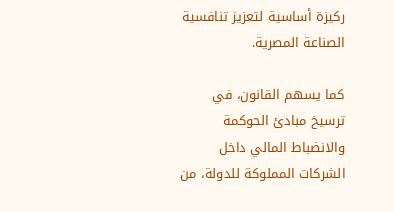ركيزة أساسية لتعزيز تنافسية الصناعة المصرية.

كما يسهم القانون، في ترسيخ مبادئ الحوكمة والانضباط المالي داخل الشركات المملوكة للدولة، من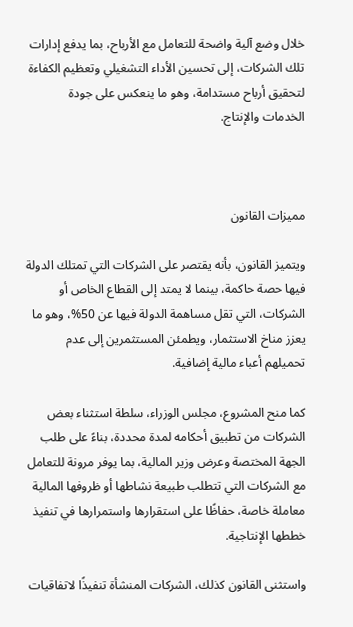خلال وضع آلية واضحة للتعامل مع الأرباح، بما يدفع إدارات تلك الشركات، إلى تحسين الأداء التشغيلي وتعظيم الكفاءة لتحقيق أرباح مستدامة، وهو ما ينعكس على جودة الخدمات والإنتاج.



مميزات القانون

ويتميز القانون، بأنه يقتصر على الشركات التي تمتلك الدولة فيها حصة حاكمة، بينما لا يمتد إلى القطاع الخاص أو الشركات، التي تقل مساهمة الدولة فيها عن 50%، وهو ما يعزز مناخ الاستثمار، ويطمئن المستثمرين إلى عدم تحميلهم أعباء مالية إضافية.

كما منح المشروع، مجلس الوزراء، سلطة استثناء بعض الشركات من تطبيق أحكامه لمدة محددة، بناءً على طلب الجهة المختصة وعرض وزير المالية، بما يوفر مرونة للتعامل مع الشركات التي تتطلب طبيعة نشاطها أو ظروفها المالية معاملة خاصة، حفاظًا على استقرارها واستمرارها في تنفيذ خططها الإنتاجية.

واستثنى القانون كذلك، الشركات المنشأة تنفيذًا لاتفاقيات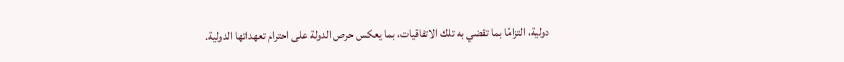دولية، التزامًا بما تقضي به تلك الاتفاقيات، بما يعكس حرص الدولة على احترام تعهداتها الدولية.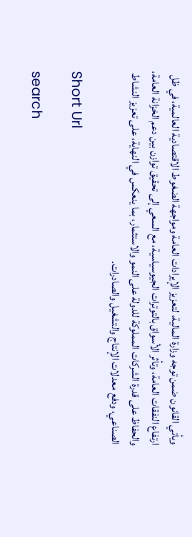ويأتي القانون ضمن توجه وزارة المالية، لتعزيز الإيرادات العامة ومواجهة الضغوط الاقتصادية العالمية، في ظل ارتفاع النفقات العامة، وتأثر الأسواق بالتوترات الجيوسياسية، مع السعي إلى تحقيق توازن بين دعم الخزانة العامة، والحفاظ على قدرة الشركات المملوكة للدولة على النمو والاستثمار، بما ينعكس في النهاية، على تعزيز النشاط الصناعي، ودفع معدلات الإنتاج والتشغيل والصادرات.

Short Url

search